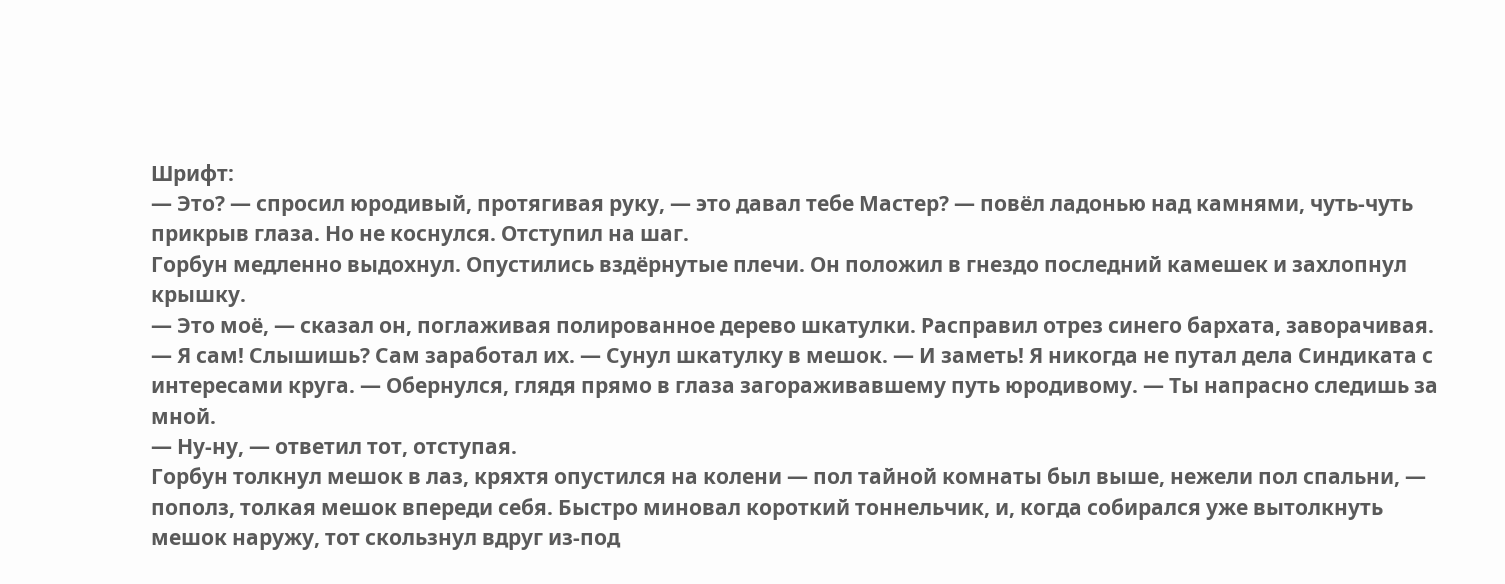Шрифт:
— Это? — спросил юродивый, протягивая руку, — это давал тебе Мастер? — повёл ладонью над камнями, чуть-чуть прикрыв глаза. Но не коснулся. Отступил на шаг.
Горбун медленно выдохнул. Опустились вздёрнутые плечи. Он положил в гнездо последний камешек и захлопнул крышку.
— Это моё, — сказал он, поглаживая полированное дерево шкатулки. Расправил отрез синего бархата, заворачивая. — Я сам! Слышишь? Сам заработал их. — Сунул шкатулку в мешок. — И заметь! Я никогда не путал дела Синдиката с интересами круга. — Обернулся, глядя прямо в глаза загораживавшему путь юродивому. — Ты напрасно следишь за мной.
— Ну-ну, — ответил тот, отступая.
Горбун толкнул мешок в лаз, кряхтя опустился на колени — пол тайной комнаты был выше, нежели пол спальни, — пополз, толкая мешок впереди себя. Быстро миновал короткий тоннельчик, и, когда собирался уже вытолкнуть мешок наружу, тот скользнул вдруг из-под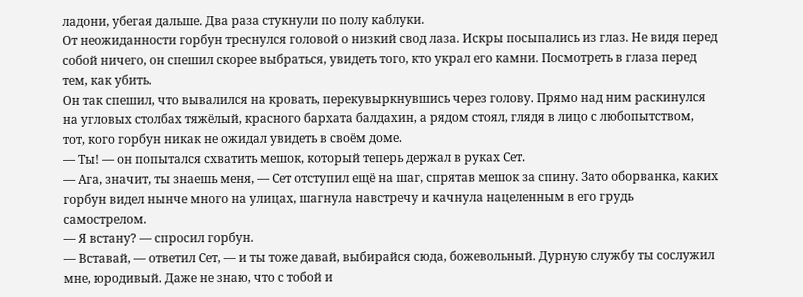ладони, убегая дальше. Два раза стукнули по полу каблуки.
От неожиданности горбун треснулся головой о низкий свод лаза. Искры посыпались из глаз. Не видя перед собой ничего, он спешил скорее выбраться, увидеть того, кто украл его камни. Посмотреть в глаза перед тем, как убить.
Он так спешил, что вывалился на кровать, перекувыркнувшись через голову. Прямо над ним раскинулся на угловых столбах тяжёлый, красного бархата балдахин, а рядом стоял, глядя в лицо с любопытством, тот, кого горбун никак не ожидал увидеть в своём доме.
— Ты! — он попытался схватить мешок, который теперь держал в руках Сет.
— Ага, значит, ты знаешь меня, — Сет отступил ещё на шаг, спрятав мешок за спину. Зато оборванка, каких горбун видел нынче много на улицах, шагнула навстречу и качнула нацеленным в его грудь самострелом.
— Я встану? — спросил горбун.
— Вставай, — ответил Сет, — и ты тоже давай, выбирайся сюда, божевольный. Дурную службу ты сослужил мне, юродивый. Даже не знаю, что с тобой и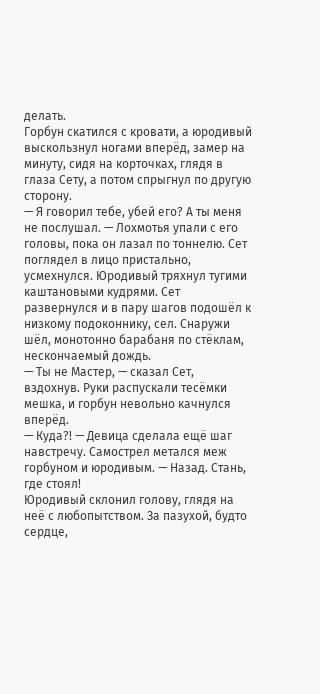делать.
Горбун скатился с кровати, а юродивый выскользнул ногами вперёд, замер на минуту, сидя на корточках, глядя в глаза Сету, а потом спрыгнул по другую сторону.
— Я говорил тебе, убей его? А ты меня не послушал. — Лохмотья упали с его головы, пока он лазал по тоннелю. Сет поглядел в лицо пристально, усмехнулся. Юродивый тряхнул тугими каштановыми кудрями. Сет развернулся и в пару шагов подошёл к низкому подоконнику, сел. Снаружи шёл, монотонно барабаня по стёклам, нескончаемый дождь.
— Ты не Мастер, — сказал Сет, вздохнув. Руки распускали тесёмки мешка, и горбун невольно качнулся вперёд.
— Куда?! — Девица сделала ещё шаг навстречу. Самострел метался меж горбуном и юродивым. — Назад. Стань, где стоял!
Юродивый склонил голову, глядя на неё с любопытством. За пазухой, будто сердце,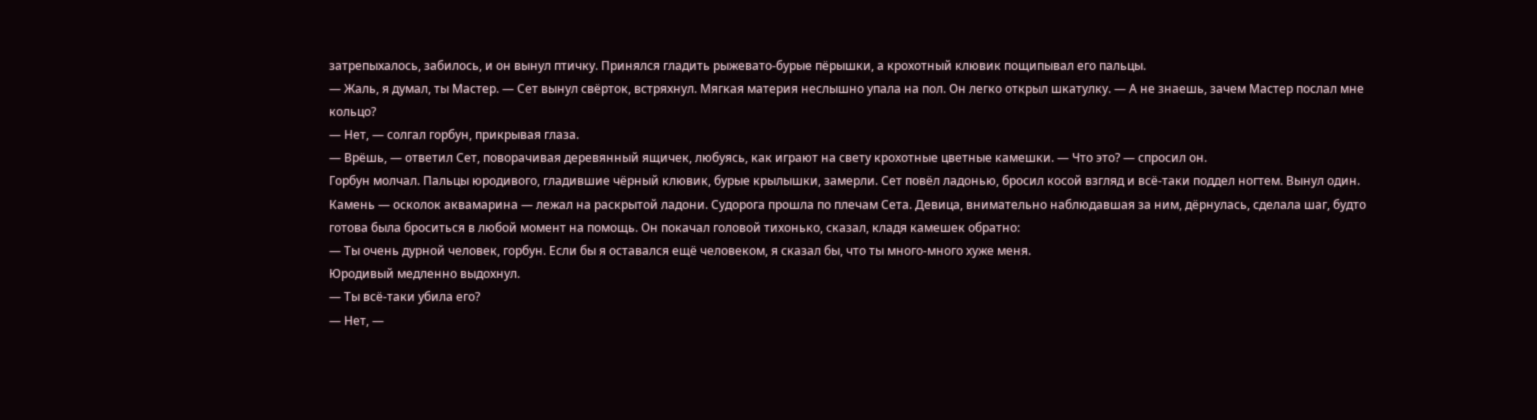затрепыхалось, забилось, и он вынул птичку. Принялся гладить рыжевато-бурые пёрышки, а крохотный клювик пощипывал его пальцы.
— Жаль, я думал, ты Мастер. — Сет вынул свёрток, встряхнул. Мягкая материя неслышно упала на пол. Он легко открыл шкатулку. — А не знаешь, зачем Мастер послал мне кольцо?
— Нет, — солгал горбун, прикрывая глаза.
— Врёшь, — ответил Сет, поворачивая деревянный ящичек, любуясь, как играют на свету крохотные цветные камешки. — Что это? — спросил он.
Горбун молчал. Пальцы юродивого, гладившие чёрный клювик, бурые крылышки, замерли. Сет повёл ладонью, бросил косой взгляд и всё-таки поддел ногтем. Вынул один.
Камень — осколок аквамарина — лежал на раскрытой ладони. Судорога прошла по плечам Сета. Девица, внимательно наблюдавшая за ним, дёрнулась, сделала шаг, будто готова была броситься в любой момент на помощь. Он покачал головой тихонько, сказал, кладя камешек обратно:
— Ты очень дурной человек, горбун. Если бы я оставался ещё человеком, я сказал бы, что ты много-много хуже меня.
Юродивый медленно выдохнул.
— Ты всё-таки убила его?
— Нет, —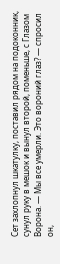Сет захлопнул шкатулку, поставил рядом на подоконник, сунул руку в мешок и вынул второй, поменьше, с Глазом Ворона. — Мы все умерли. Это вороний глаз? — спросил он,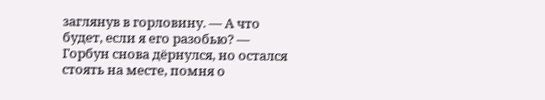заглянув в горловину. — А что будет, если я его разобью? — Горбун снова дёрнулся, но остался стоять на месте, помня о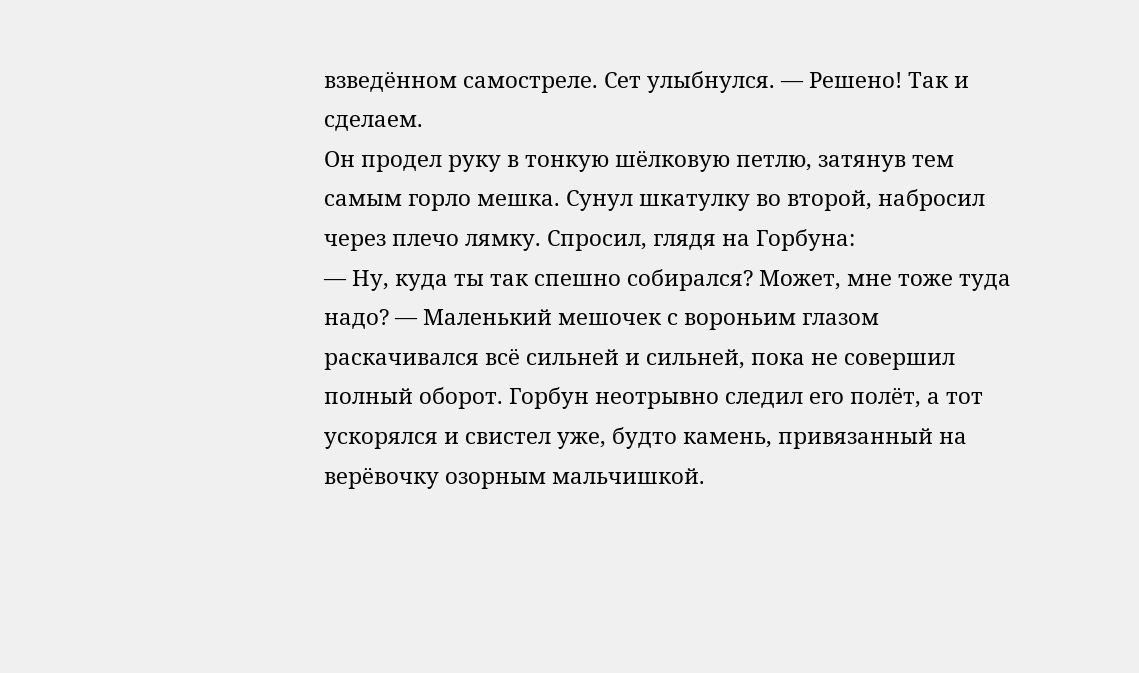взведённом самостреле. Сет улыбнулся. — Решено! Так и сделаем.
Он продел руку в тонкую шёлковую петлю, затянув тем самым горло мешка. Сунул шкатулку во второй, набросил через плечо лямку. Спросил, глядя на Горбуна:
— Ну, куда ты так спешно собирался? Может, мне тоже туда надо? — Маленький мешочек с вороньим глазом раскачивался всё сильней и сильней, пока не совершил полный оборот. Горбун неотрывно следил его полёт, а тот ускорялся и свистел уже, будто камень, привязанный на верёвочку озорным мальчишкой.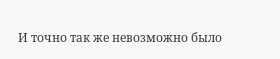И точно так же невозможно было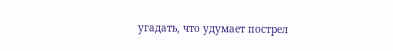угадать, что удумает пострел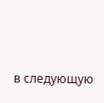в следующую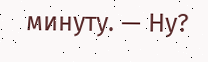минуту. — Ну?